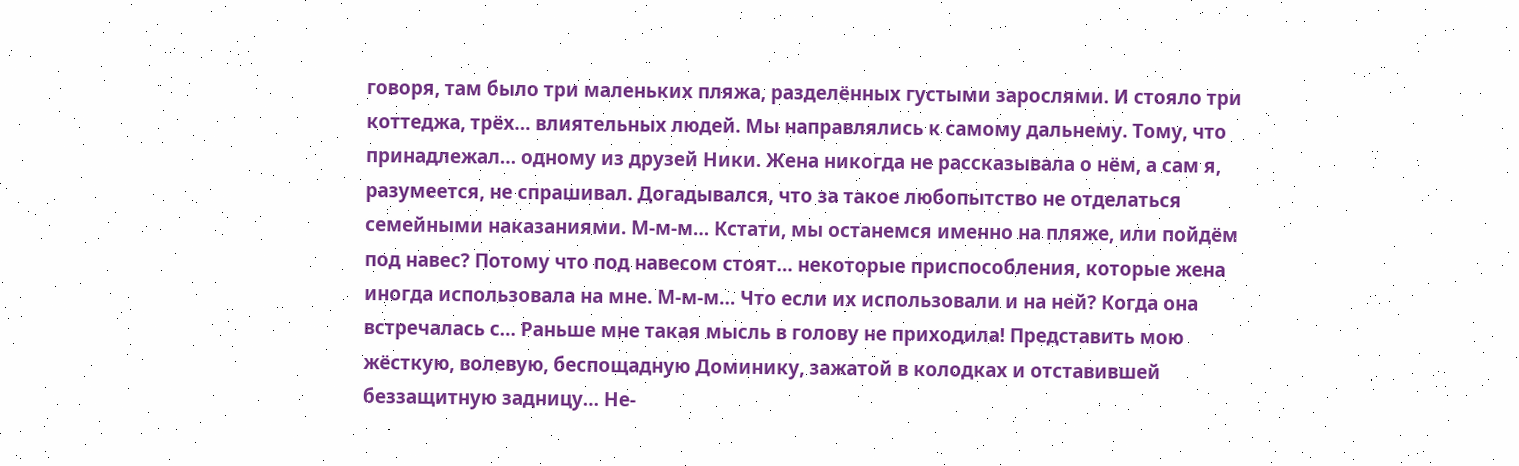говоря, там было три маленьких пляжа, разделённых густыми зарослями. И стояло три коттеджа, трёх… влиятельных людей. Мы направлялись к самому дальнему. Тому, что принадлежал… одному из друзей Ники. Жена никогда не рассказывала о нём, а сам я, разумеется, не спрашивал. Догадывался, что за такое любопытство не отделаться семейными наказаниями. М-м-м… Кстати, мы останемся именно на пляже, или пойдём под навес? Потому что под навесом стоят… некоторые приспособления, которые жена иногда использовала на мне. М-м-м… Что если их использовали и на ней? Когда она встречалась с… Раньше мне такая мысль в голову не приходила! Представить мою жёсткую, волевую, беспощадную Доминику, зажатой в колодках и отставившей беззащитную задницу… Не-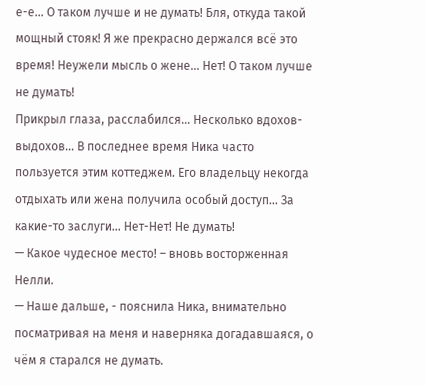е-е… О таком лучше и не думать! Бля, откуда такой мощный стояк! Я же прекрасно держался всё это время! Неужели мысль о жене… Нет! О таком лучше не думать!
Прикрыл глаза, расслабился… Несколько вдохов-выдохов… В последнее время Ника часто пользуется этим коттеджем. Его владельцу некогда отдыхать или жена получила особый доступ… За какие-то заслуги… Нет-Нет! Не думать!
— Какое чудесное место! – вновь восторженная Нелли.
— Наше дальше, - пояснила Ника, внимательно посматривая на меня и наверняка догадавшаяся, о чём я старался не думать.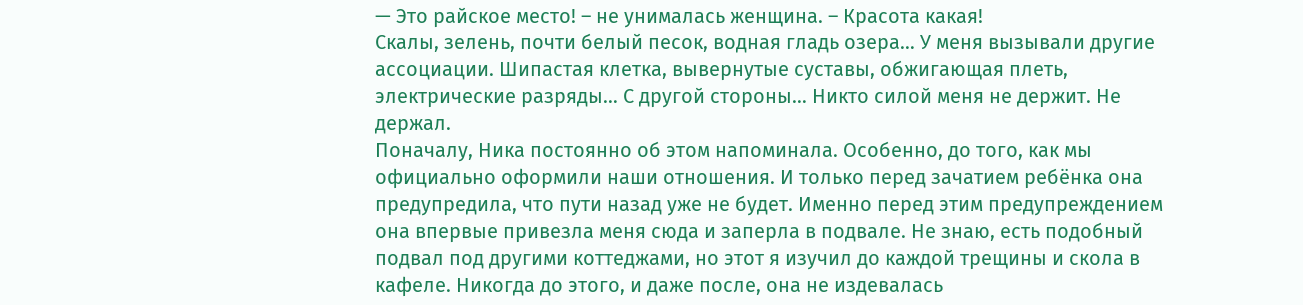— Это райское место! – не унималась женщина. – Красота какая!
Скалы, зелень, почти белый песок, водная гладь озера… У меня вызывали другие ассоциации. Шипастая клетка, вывернутые суставы, обжигающая плеть, электрические разряды… С другой стороны… Никто силой меня не держит. Не держал.
Поначалу, Ника постоянно об этом напоминала. Особенно, до того, как мы официально оформили наши отношения. И только перед зачатием ребёнка она предупредила, что пути назад уже не будет. Именно перед этим предупреждением она впервые привезла меня сюда и заперла в подвале. Не знаю, есть подобный подвал под другими коттеджами, но этот я изучил до каждой трещины и скола в кафеле. Никогда до этого, и даже после, она не издевалась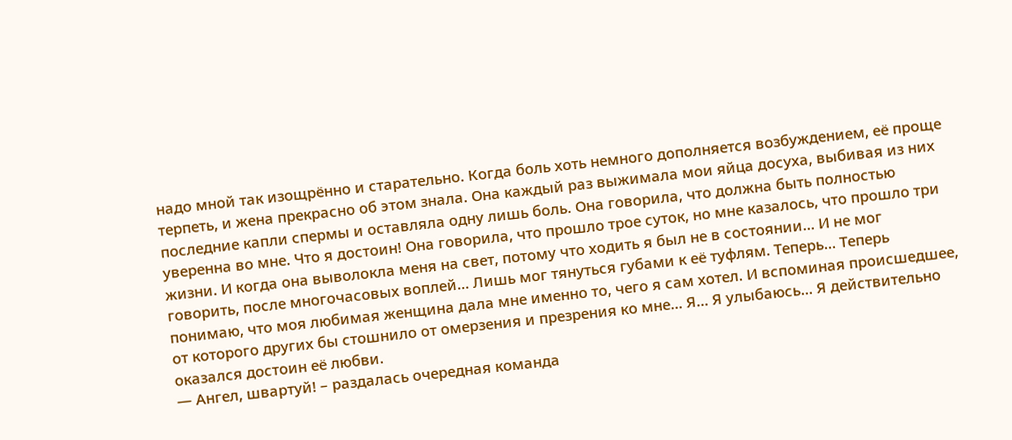надо мной так изощрённо и старательно. Когда боль хоть немного дополняется возбуждением, её проще терпеть, и жена прекрасно об этом знала. Она каждый раз выжимала мои яйца досуха, выбивая из них последние капли спермы и оставляла одну лишь боль. Она говорила, что должна быть полностью уверенна во мне. Что я достоин! Она говорила, что прошло трое суток, но мне казалось, что прошло три жизни. И когда она выволокла меня на свет, потому что ходить я был не в состоянии… И не мог говорить, после многочасовых воплей… Лишь мог тянуться губами к её туфлям. Теперь… Теперь понимаю, что моя любимая женщина дала мне именно то, чего я сам хотел. И вспоминая происшедшее, от которого других бы стошнило от омерзения и презрения ко мне… Я… Я улыбаюсь… Я действительно оказался достоин её любви.
— Ангел, швартуй! – раздалась очередная команда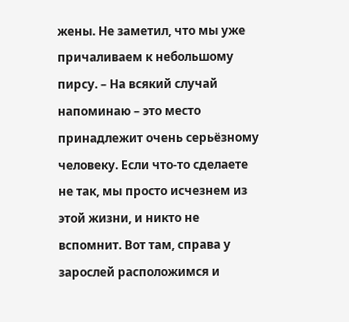жены. Не заметил, что мы уже причаливаем к небольшому пирсу. – На всякий случай напоминаю – это место принадлежит очень серьёзному человеку. Если что-то сделаете не так, мы просто исчезнем из этой жизни, и никто не вспомнит. Вот там, справа у зарослей расположимся и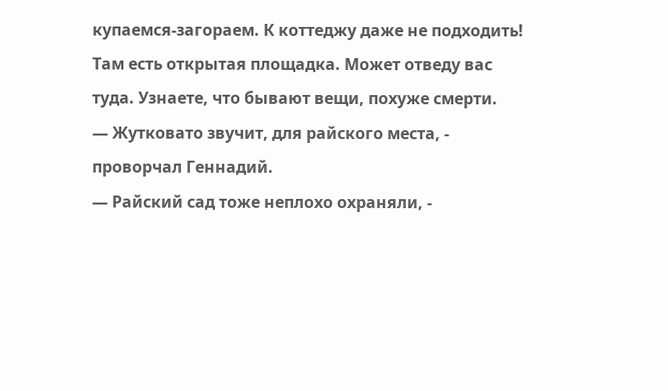купаемся-загораем. К коттеджу даже не подходить! Там есть открытая площадка. Может отведу вас туда. Узнаете, что бывают вещи, похуже смерти.
— Жутковато звучит, для райского места, - проворчал Геннадий.
— Райский сад тоже неплохо охраняли, -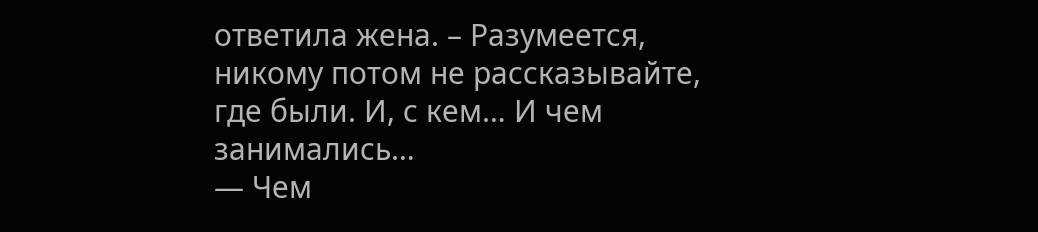ответила жена. – Разумеется, никому потом не рассказывайте, где были. И, с кем… И чем занимались…
— Чем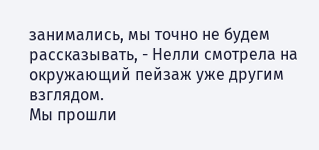занимались, мы точно не будем рассказывать, - Нелли смотрела на окружающий пейзаж уже другим взглядом.
Мы прошли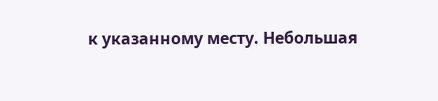к указанному месту. Небольшая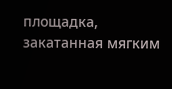площадка, закатанная мягким